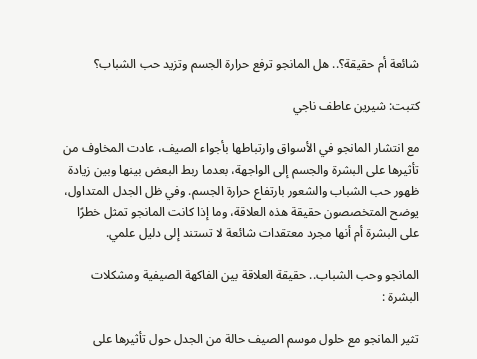شائعة أم حقيقة؟.. هل المانجو ترفع حرارة الجسم وتزيد حب الشباب؟

كتبت: شيرين عاطف ناجي

مع انتشار المانجو في الأسواق وارتباطها بأجواء الصيف، عادت المخاوف من تأثيرها على البشرة والجسم إلى الواجهة، بعدما ربط البعض بينها وبين زيادة ظهور حب الشباب والشعور بارتفاع حرارة الجسم. وفي ظل الجدل المتداول، يوضح المتخصصون حقيقة هذه العلاقة، وما إذا كانت المانجو تمثل خطرًا على البشرة أم أنها مجرد معتقدات شائعة لا تستند إلى دليل علمي.

المانجو وحب الشباب.. حقيقة العلاقة بين الفاكهة الصيفية ومشكلات البشرة :

تثير المانجو مع حلول موسم الصيف حالة من الجدل حول تأثيرها على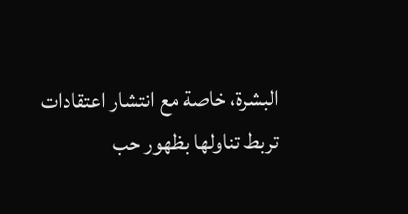البشرة، خاصة مع انتشار اعتقادات تربط تناولها بظهور حب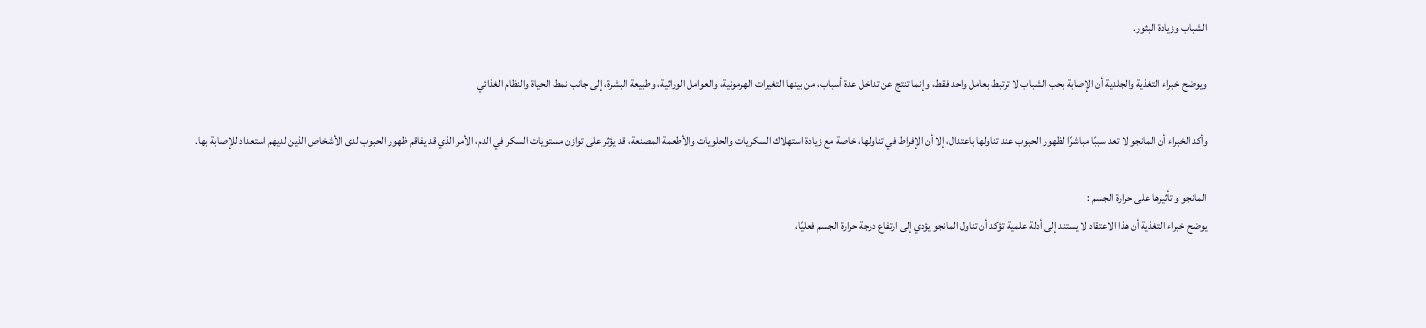الشباب وزيادة البثور.

ويوضح خبراء التغذية والجلدية أن الإصابة بحب الشباب لا ترتبط بعامل واحد فقط، وإنما تنتج عن تداخل عدة أسباب، من بينها التغيرات الهرمونية، والعوامل الوراثية، وطبيعة البشرة، إلى جانب نمط الحياة والنظام الغذائي

وأكد الخبراء أن المانجو لا تعد سببًا مباشرًا لظهور الحبوب عند تناولها باعتدال، إلا أن الإفراط في تناولها، خاصة مع زيادة استهلاك السكريات والحلويات والأطعمة المصنعة، قد يؤثر على توازن مستويات السكر في الدم، الأمر الذي قد يفاقم ظهور الحبوب لدى الأشخاص الذين لديهم استعداد للإصابة بها.

المانجو و تأثيرها على حرارة الجسم :
يوضح خبراء التغذية أن هذا الاعتقاد لا يستند إلى أدلة علمية تؤكد أن تناول المانجو يؤدي إلى ارتفاع درجة حرارة الجسم فعليًا،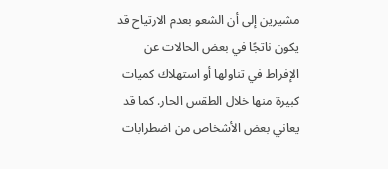مشيرين إلى أن الشعو بعدم الارتياح قد يكون ناتجًا في بعض الحالات عن الإفراط في تناولها أو استهلاك كميات كبيرة منها خلال الطقس الحار. كما قد يعاني بعض الأشخاص من اضطرابات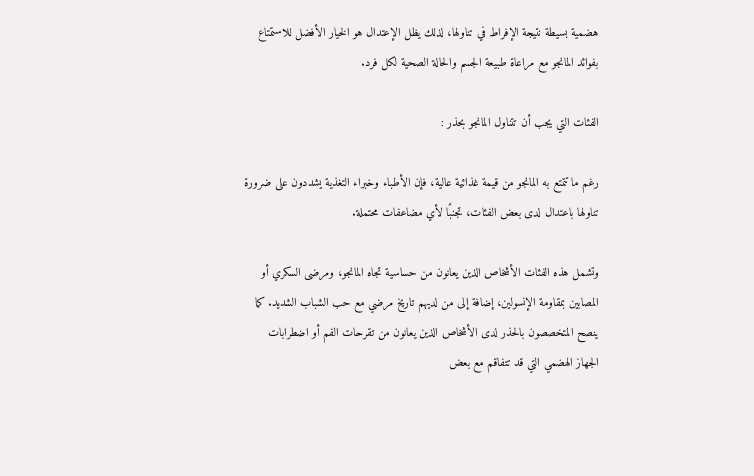هضمية بسيطة نتيجة الإفراط في تناولها، لذلك يظل الإعتدال هو الخيار الأفضل للاستمتاع بفوائد المانجو مع مراعاة طبيعة الجسم والحالة الصحية لكل فرد.

الفئات التي يجب أن تتناول المانجو بحذر :

رغم ما تتمتع به المانجو من قيمة غذائية عالية، فإن الأطباء وخبراء التغذية يشددون على ضرورة تناولها باعتدال لدى بعض الفئات، تجنبًا لأي مضاعفات محتملة.

وتشمل هذه الفئات الأشخاص الذين يعانون من حساسية تجاه المانجو، ومرضى السكري أو المصابين بمقاومة الإنسولين، إضافة إلى من لديهم تاريخ مرضي مع حب الشباب الشديد. كما ينصح المتخصصون بالحذر لدى الأشخاص الذين يعانون من تقرحات الفم أو اضطرابات الجهاز الهضمي التي قد تتفاقم مع بعض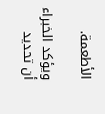الأطعمة.

ويؤكد الخبراء أن تحديد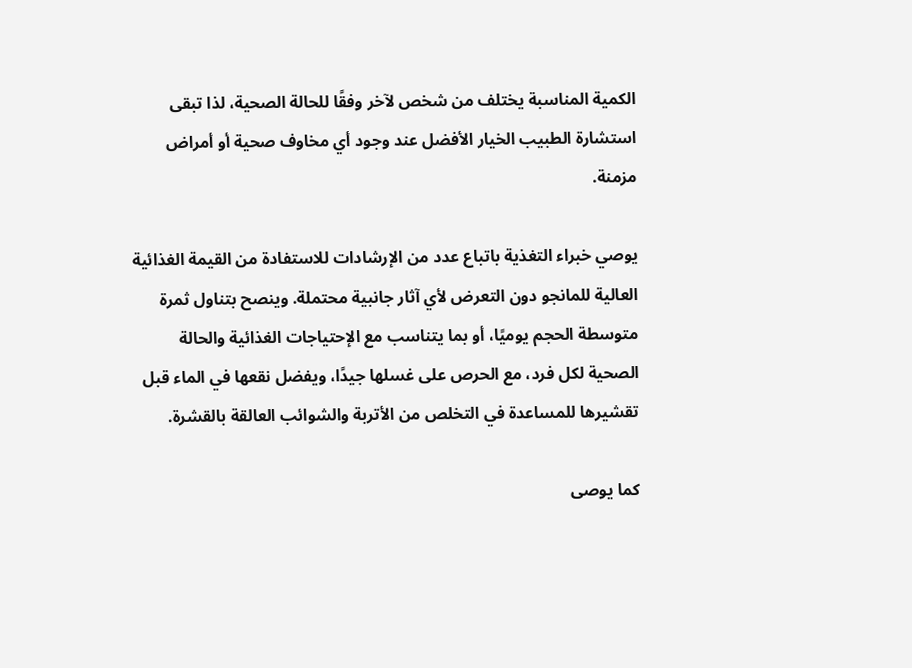الكمية المناسبة يختلف من شخص لآخر وفقًا للحالة الصحية، لذا تبقى استشارة الطبيب الخيار الأفضل عند وجود أي مخاوف صحية أو أمراض مزمنة.

يوصي خبراء التغذية باتباع عدد من الإرشادات للاستفادة من القيمة الغذائية العالية للمانجو دون التعرض لأي آثار جانبية محتملة. وينصح بتناول ثمرة متوسطة الحجم يوميًا، أو بما يتناسب مع الإحتياجات الغذائية والحالة الصحية لكل فرد، مع الحرص على غسلها جيدًا، ويفضل نقعها في الماء قبل تقشيرها للمساعدة في التخلص من الأتربة والشوائب العالقة بالقشرة.

كما يوصى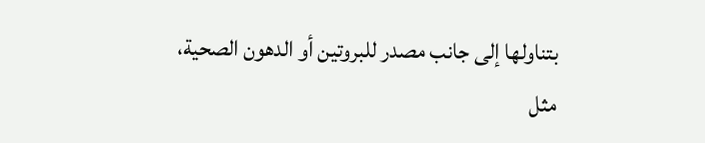بتناولها إلى جانب مصدر للبروتين أو الدهون الصحية، مثل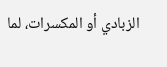الزبادي أو المكسرات، لما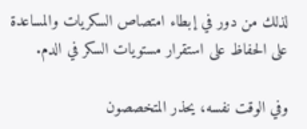لذلك من دور في إبطاء امتصاص السكريات والمساعدة على الحفاظ على استقرار مستويات السكر في الدم.

وفي الوقت نفسه، يحذر المتخصصون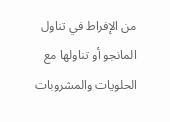من الإفراط في تناول المانجو أو تناولها مع الحلويات والمشروبات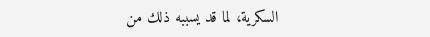السكرية، لما قد يسببه ذلك من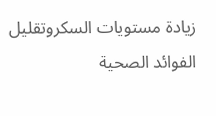زيادة مستويات السكروتقليل الفوائد الصحية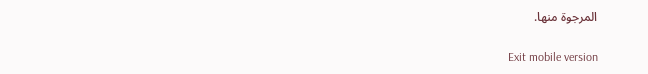المرجوة منها.

Exit mobile version